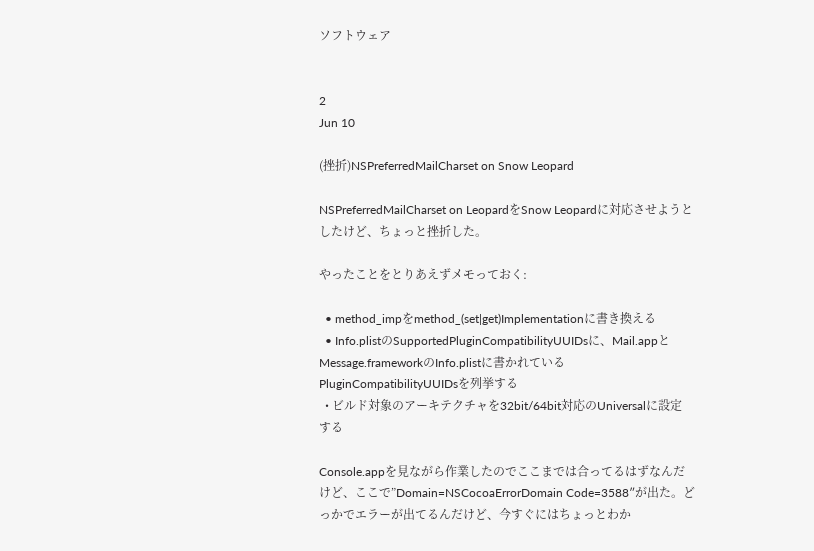ソフトウェア


2
Jun 10

(挫折)NSPreferredMailCharset on Snow Leopard

NSPreferredMailCharset on LeopardをSnow Leopardに対応させようとしたけど、ちょっと挫折した。

やったことをとりあえずメモっておく:

  • method_impをmethod_(set|get)Implementationに書き換える
  • Info.plistのSupportedPluginCompatibilityUUIDsに、Mail.appとMessage.frameworkのInfo.plistに書かれているPluginCompatibilityUUIDsを列挙する
  • ビルド対象のアーキテクチャを32bit/64bit対応のUniversalに設定する

Console.appを見ながら作業したのでここまでは合ってるはずなんだけど、ここで”Domain=NSCocoaErrorDomain Code=3588″が出た。どっかでエラーが出てるんだけど、今すぐにはちょっとわか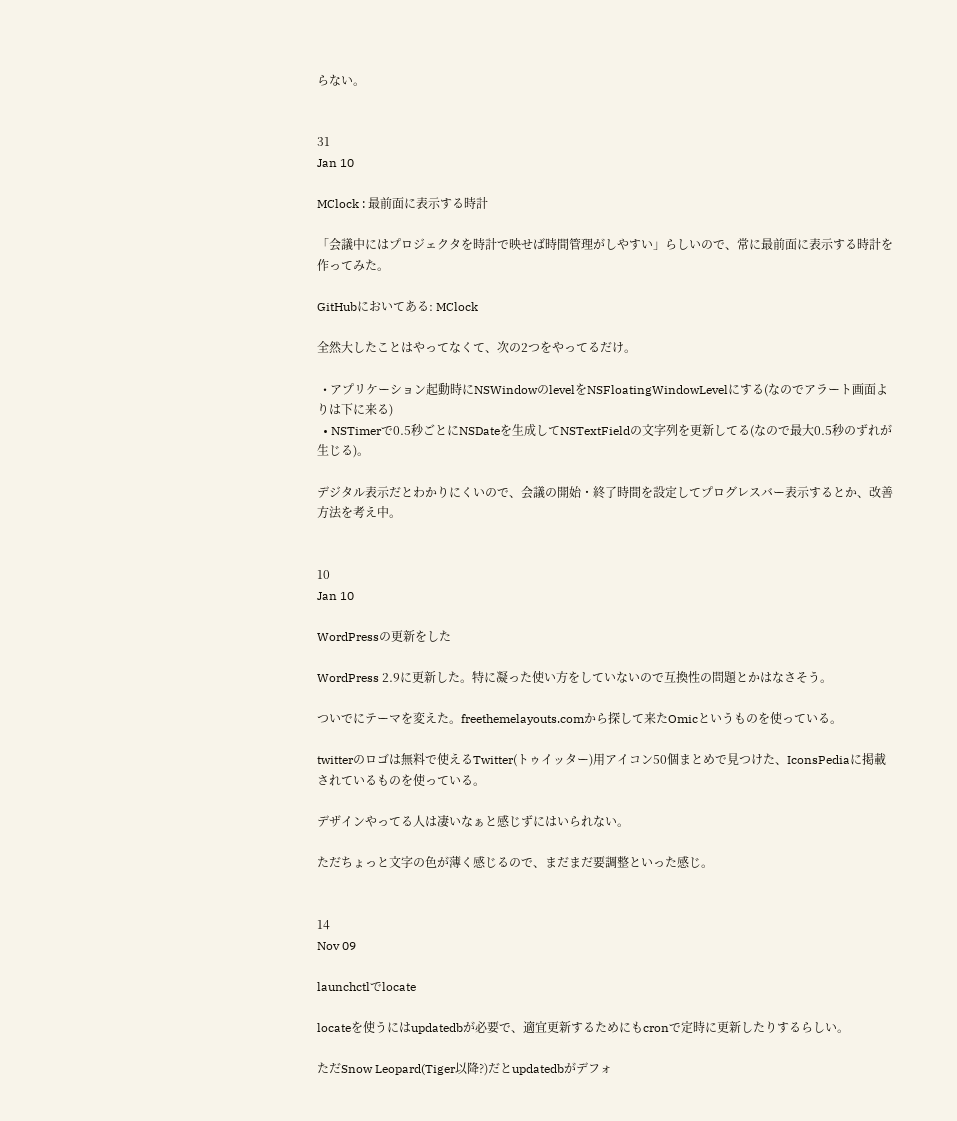らない。


31
Jan 10

MClock : 最前面に表示する時計

「会議中にはプロジェクタを時計で映せば時間管理がしやすい」らしいので、常に最前面に表示する時計を作ってみた。

GitHubにおいてある: MClock

全然大したことはやってなくて、次の2つをやってるだけ。

  • アプリケーション起動時にNSWindowのlevelをNSFloatingWindowLevelにする(なのでアラート画面よりは下に来る)
  • NSTimerで0.5秒ごとにNSDateを生成してNSTextFieldの文字列を更新してる(なので最大0.5秒のずれが生じる)。

デジタル表示だとわかりにくいので、会議の開始・終了時間を設定してプログレスバー表示するとか、改善方法を考え中。


10
Jan 10

WordPressの更新をした

WordPress 2.9に更新した。特に凝った使い方をしていないので互換性の問題とかはなさそう。

ついでにテーマを変えた。freethemelayouts.comから探して来たOmicというものを使っている。

twitterのロゴは無料で使えるTwitter(トゥイッター)用アイコン50個まとめで見つけた、IconsPediaに掲載されているものを使っている。

デザインやってる人は凄いなぁと感じずにはいられない。

ただちょっと文字の色が薄く感じるので、まだまだ要調整といった感じ。


14
Nov 09

launchctlでlocate

locateを使うにはupdatedbが必要で、適宜更新するためにもcronで定時に更新したりするらしい。

ただSnow Leopard(Tiger以降?)だとupdatedbがデフォ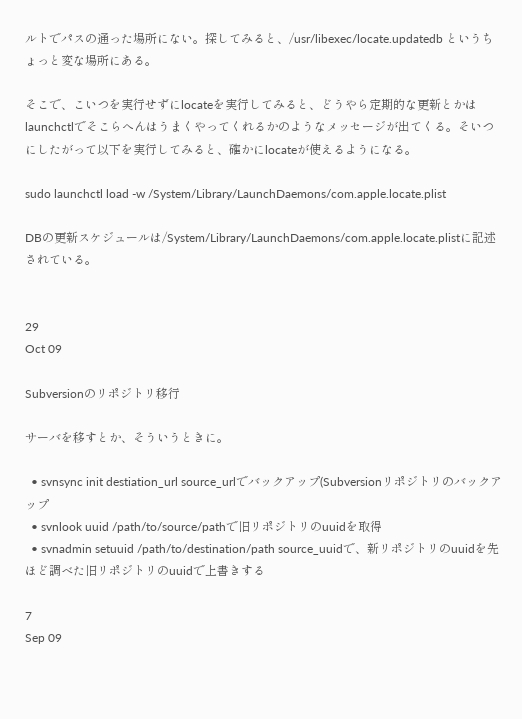ルトでパスの通った場所にない。探してみると、/usr/libexec/locate.updatedb というちょっと変な場所にある。

そこで、こいつを実行せずにlocateを実行してみると、どうやら定期的な更新とかはlaunchctlでそこらへんはうまくやってくれるかのようなメッセージが出てくる。そいつにしたがって以下を実行してみると、確かにlocateが使えるようになる。

sudo launchctl load -w /System/Library/LaunchDaemons/com.apple.locate.plist

DBの更新スケジュールは/System/Library/LaunchDaemons/com.apple.locate.plistに記述されている。


29
Oct 09

Subversionのリポジトリ移行

サーバを移すとか、そういうときに。

  • svnsync init destiation_url source_urlでバックアップ(Subversionリポジトリのバックアップ
  • svnlook uuid /path/to/source/pathで旧リポジトリのuuidを取得
  • svnadmin setuuid /path/to/destination/path source_uuidで、新リポジトリのuuidを先ほど調べた旧リポジトリのuuidで上書きする

7
Sep 09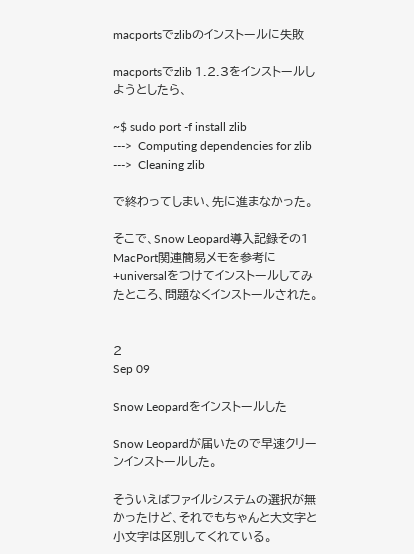macportsでzlibのインストールに失敗

macportsでzlib 1.2.3をインストールしようとしたら、

~$ sudo port -f install zlib
--->  Computing dependencies for zlib
--->  Cleaning zlib

で終わってしまい、先に進まなかった。

そこで、Snow Leopard導入記録その1 MacPort関連簡易メモを参考に+universalをつけてインストールしてみたところ、問題なくインストールされた。


2
Sep 09

Snow Leopardをインストールした

Snow Leopardが届いたので早速クリーンインストールした。

そういえばファイルシステムの選択が無かったけど、それでもちゃんと大文字と小文字は区別してくれている。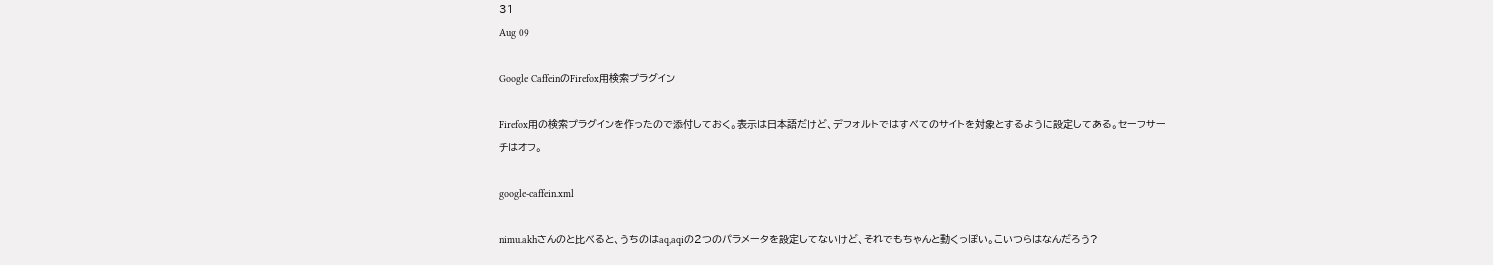31
Aug 09

Google CaffeinのFirefox用検索プラグイン

Firefox用の検索プラグインを作ったので添付しておく。表示は日本語だけど、デフォルトではすべてのサイトを対象とするように設定してある。セーフサーチはオフ。

google-caffein.xml

nimu.akhさんのと比べると、うちのはaq,aqiの2つのパラメータを設定してないけど、それでもちゃんと動くっぽい。こいつらはなんだろう?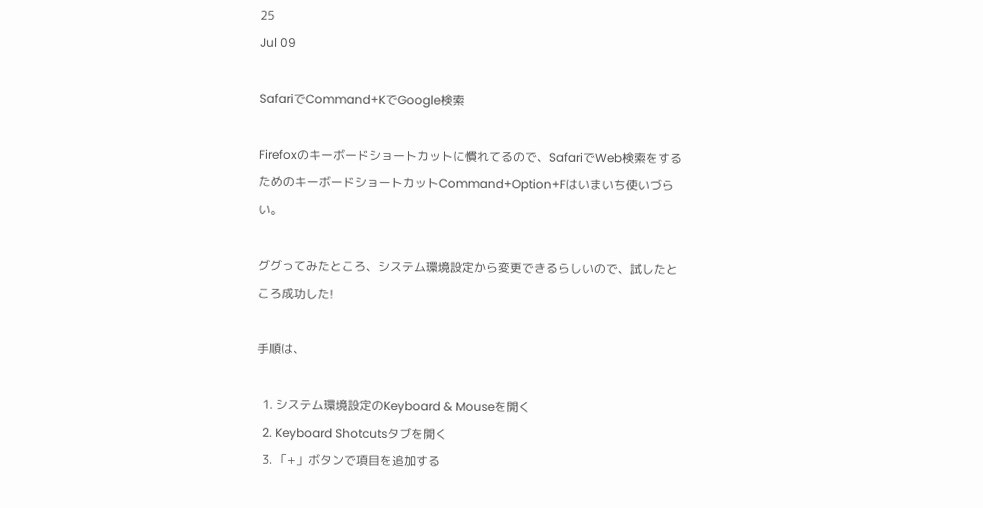25
Jul 09

SafariでCommand+KでGoogle検索

Firefoxのキーボードショートカットに慣れてるので、SafariでWeb検索をするためのキーボードショートカットCommand+Option+Fはいまいち使いづらい。

ググってみたところ、システム環境設定から変更できるらしいので、試したところ成功した!

手順は、

  1. システム環境設定のKeyboard & Mouseを開く
  2. Keyboard Shotcutsタブを開く
  3. 「+」ボタンで項目を追加する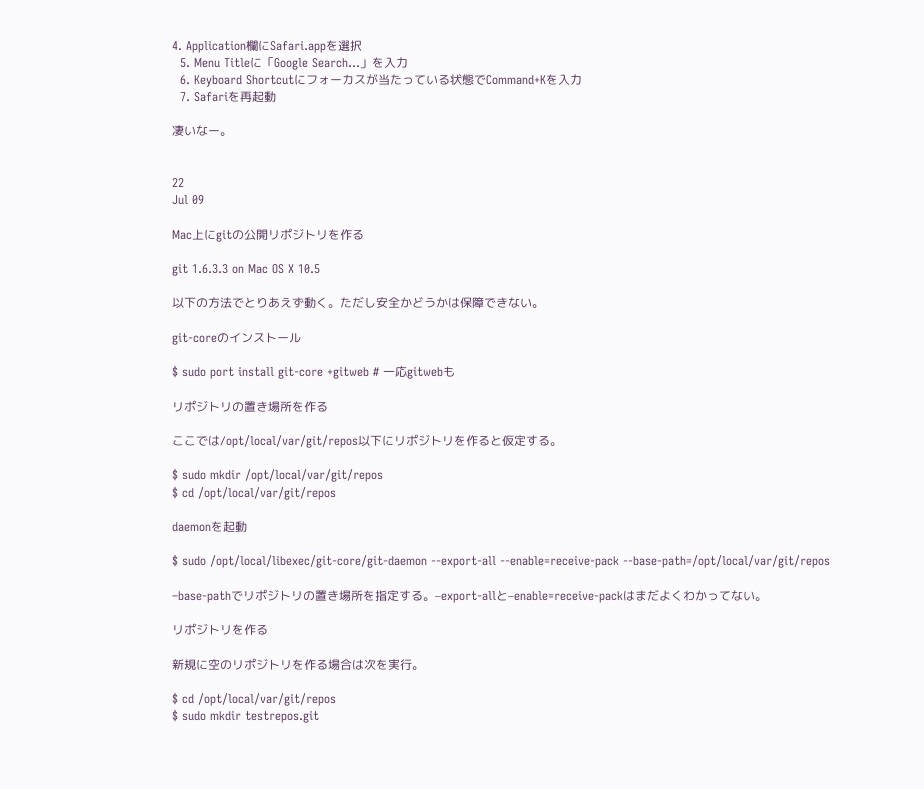4. Application欄にSafari.appを選択
  5. Menu Titleに「Google Search…」を入力
  6. Keyboard Shortcutにフォーカスが当たっている状態でCommand+Kを入力
  7. Safariを再起動

凄いなー。


22
Jul 09

Mac上にgitの公開リポジトリを作る

git 1.6.3.3 on Mac OS X 10.5

以下の方法でとりあえず動く。ただし安全かどうかは保障できない。

git-coreのインストール

$ sudo port install git-core +gitweb # 一応gitwebも

リポジトリの置き場所を作る

ここでは/opt/local/var/git/repos以下にリポジトリを作ると仮定する。

$ sudo mkdir /opt/local/var/git/repos
$ cd /opt/local/var/git/repos

daemonを起動

$ sudo /opt/local/libexec/git-core/git-daemon --export-all --enable=receive-pack --base-path=/opt/local/var/git/repos

–base-pathでリポジトリの置き場所を指定する。–export-allと–enable=receive-packはまだよくわかってない。

リポジトリを作る

新規に空のリポジトリを作る場合は次を実行。

$ cd /opt/local/var/git/repos
$ sudo mkdir testrepos.git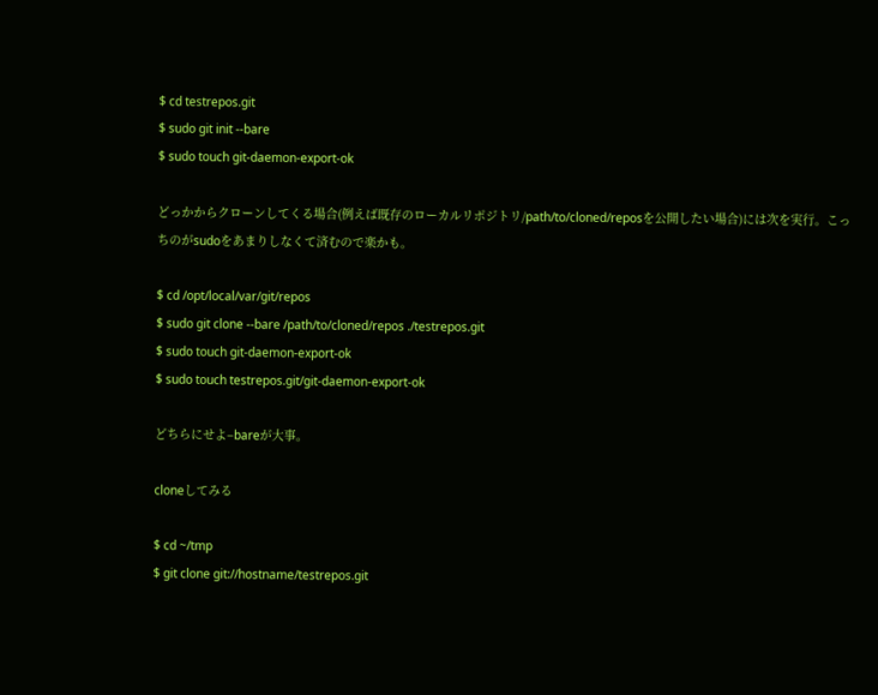$ cd testrepos.git
$ sudo git init --bare
$ sudo touch git-daemon-export-ok

どっかからクローンしてくる場合(例えば既存のローカルリポジトリ/path/to/cloned/reposを公開したい場合)には次を実行。こっちのがsudoをあまりしなくて済むので楽かも。

$ cd /opt/local/var/git/repos
$ sudo git clone --bare /path/to/cloned/repos ./testrepos.git
$ sudo touch git-daemon-export-ok
$ sudo touch testrepos.git/git-daemon-export-ok

どちらにせよ–bareが大事。

cloneしてみる

$ cd ~/tmp
$ git clone git://hostname/testrepos.git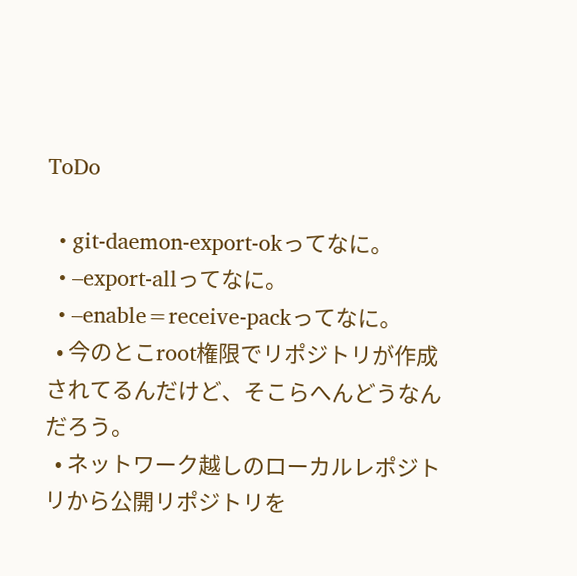ToDo

  • git-daemon-export-okってなに。
  • –export-allってなに。
  • –enable=receive-packってなに。
  • 今のとこroot権限でリポジトリが作成されてるんだけど、そこらへんどうなんだろう。
  • ネットワーク越しのローカルレポジトリから公開リポジトリを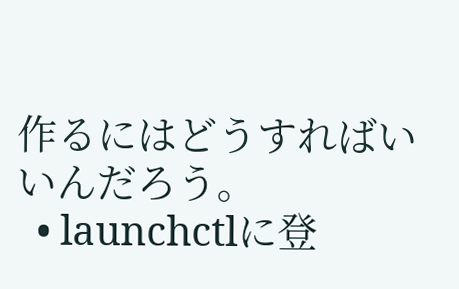作るにはどうすればいいんだろう。
  • launchctlに登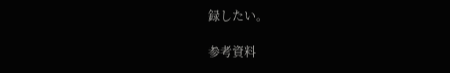録したい。

参考資料